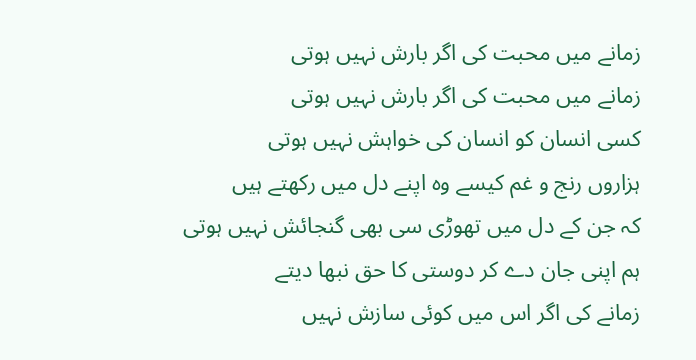زمانے میں محبت کی اگر بارش نہیں ہوتی
زمانے میں محبت کی اگر بارش نہیں ہوتی
کسی انسان کو انسان کی خواہش نہیں ہوتی
ہزاروں رنج و غم کیسے وہ اپنے دل میں رکھتے ہیں
کہ جن کے دل میں تھوڑی سی بھی گنجائش نہیں ہوتی
ہم اپنی جان دے کر دوستی کا حق نبھا دیتے
زمانے کی اگر اس میں کوئی سازش نہیں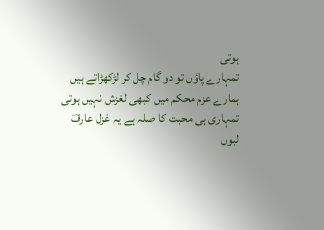ہوتی
تمہارے پاؤں تو دو گام چل کر لڑکھڑاتے ہیں
ہمارے عزم محکم میں کبھی لغزش نہیں ہوتی
تمہاری ہی محبت کا صلہ ہے یہ غزل عارفؔ
لبوں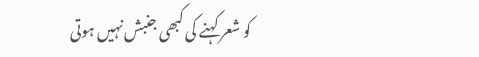کو شعر کہنے کی کبھی جنبش نہیں ہوتی